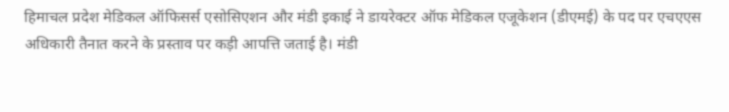हिमाचल प्रदेश मेडिकल ऑफिसर्स एसोसिएशन और मंडी इकाई ने डायरेक्टर ऑफ मेडिकल एजूकेशन (डीएमई) के पद पर एचएएस अधिकारी तैनात करने के प्रस्ताव पर कड़ी आपत्ति जताई है। मंडी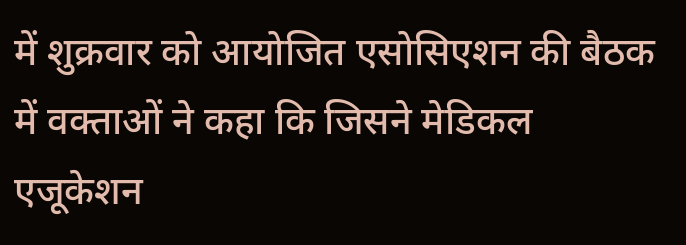में शुक्रवार को आयोजित एसोसिएशन की बैठक में वक्ताओं ने कहा कि जिसने मेडिकल एजूकेशन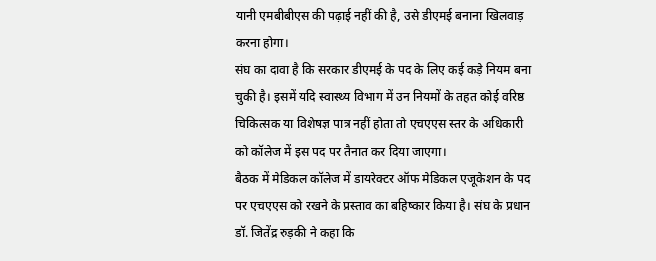यानी एमबीबीएस की पढ़ाई नहीं की है, उसे डीएमई बनाना खिलवाड़ करना होगा।
संघ का दावा है कि सरकार डीएमई के पद के लिए कई कड़े नियम बना चुकी है। इसमें यदि स्वास्थ्य विभाग में उन नियमों के तहत कोई वरिष्ठ चिकित्सक या विशेषज्ञ पात्र नहीं होता तो एचएएस स्तर के अधिकारी को कॉलेज में इस पद पर तैनात कर दिया जाएगा।
बैठक में मेडिकल कॉलेज में डायरेक्टर ऑफ मेडिकल एजूकेशन के पद पर एचएएस को रखने के प्रस्ताव का बहिष्कार किया है। संघ के प्रधान डॉ. जितेंद्र रुड़की ने कहा कि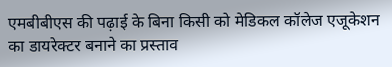एमबीबीएस की पढ़ाई के बिना किसी को मेडिकल कॉलेज एजूकेशन का डायरेक्टर बनाने का प्रस्ताव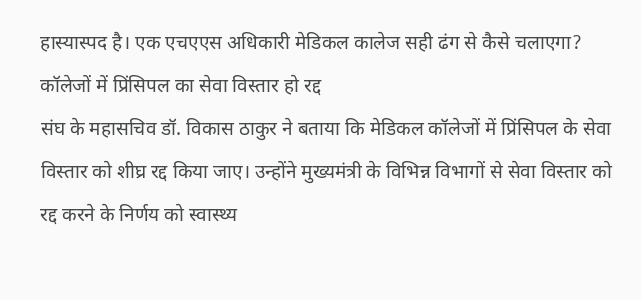हास्यास्पद है। एक एचएएस अधिकारी मेडिकल कालेज सही ढंग से कैसे चलाएगा?
कॉलेजों में प्रिंसिपल का सेवा विस्तार हो रद्द
संघ के महासचिव डॉ. विकास ठाकुर ने बताया कि मेडिकल कॉलेजों में प्रिंसिपल के सेवा विस्तार को शीघ्र रद्द किया जाए। उन्होंने मुख्यमंत्री के विभिन्न विभागों से सेवा विस्तार को रद्द करने के निर्णय को स्वास्थ्य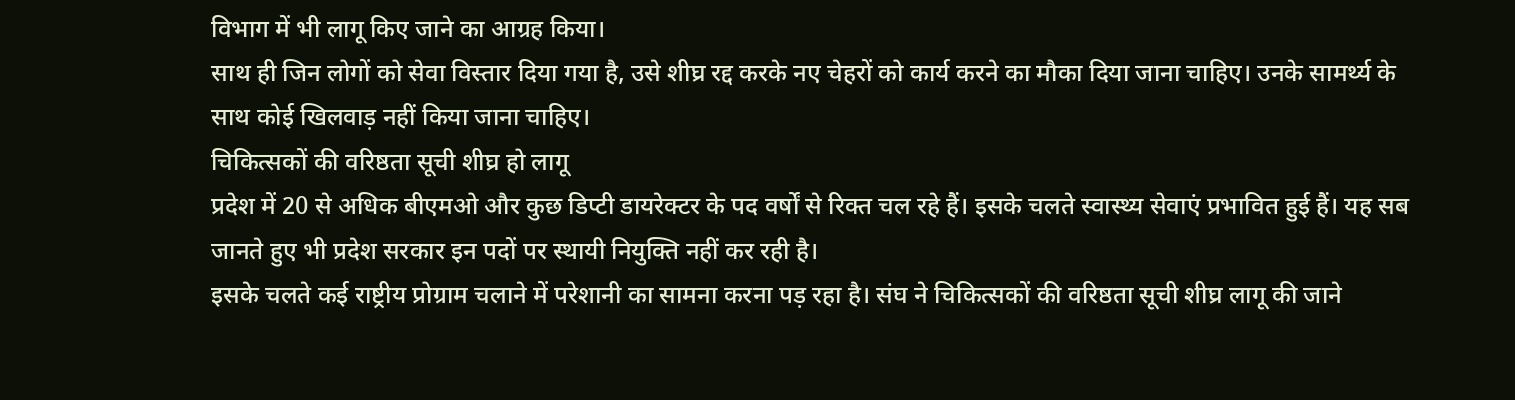विभाग में भी लागू किए जाने का आग्रह किया।
साथ ही जिन लोगों को सेवा विस्तार दिया गया है, उसे शीघ्र रद्द करके नए चेहरों को कार्य करने का मौका दिया जाना चाहिए। उनके सामर्थ्य के साथ कोई खिलवाड़ नहीं किया जाना चाहिए।
चिकित्सकों की वरिष्ठता सूची शीघ्र हो लागू
प्रदेश में 20 से अधिक बीएमओ और कुछ डिप्टी डायरेक्टर के पद वर्षों से रिक्त चल रहे हैं। इसके चलते स्वास्थ्य सेवाएं प्रभावित हुई हैं। यह सब जानते हुए भी प्रदेश सरकार इन पदों पर स्थायी नियुक्ति नहीं कर रही है।
इसके चलते कई राष्ट्रीय प्रोग्राम चलाने में परेशानी का सामना करना पड़ रहा है। संघ ने चिकित्सकों की वरिष्ठता सूची शीघ्र लागू की जाने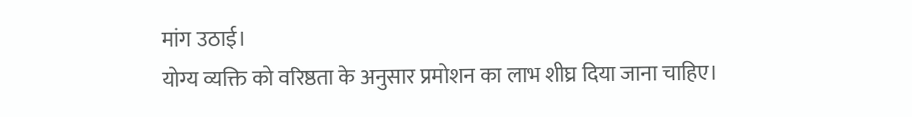मांग उठाई।
योग्य व्यक्ति को वरिष्ठता के अनुसार प्रमोशन का लाभ शीघ्र दिया जाना चाहिए।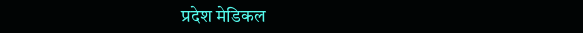प्रदेश मेडिकल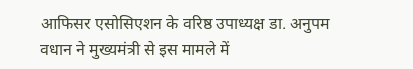आफिसर एसोसिएशन के वरिष्ठ उपाध्यक्ष डा. अनुपम वधान ने मुख्यमंत्री से इस मामले में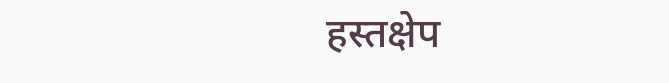हस्तक्षेप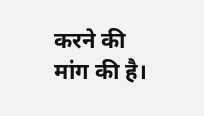करने की मांग की है।